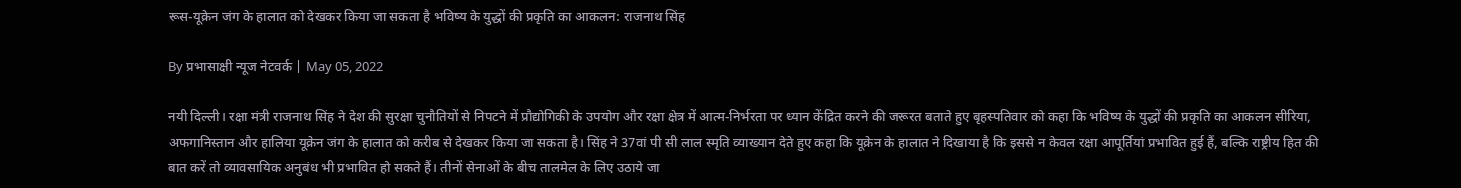रूस-यूक्रेन जंग के हालात को देखकर किया जा सकता है भविष्य के युद्धों की प्रकृति का आकलन: राजनाथ सिंह

By प्रभासाक्षी न्यूज नेटवर्क | May 05, 2022

नयी दिल्ली। रक्षा मंत्री राजनाथ सिंह ने देश की सुरक्षा चुनौतियों से निपटने में प्रौद्योगिकी के उपयोग और रक्षा क्षेत्र में आत्म-निर्भरता पर ध्यान केंद्रित करने की जरूरत बताते हुए बृहस्पतिवार को कहा कि भविष्य के युद्धों की प्रकृति का आकलन सीरिया, अफगानिस्तान और हालिया यूक्रेन जंग के हालात को करीब से देखकर किया जा सकता है। सिंह ने 37वां पी सी लाल स्मृति व्याख्यान देते हुए कहा कि यूक्रेन के हालात ने दिखाया है कि इससे न केवल रक्षा आपूर्तियां प्रभावित हुई हैं, बल्कि राष्ट्रीय हित की बात करें तो व्यावसायिक अनुबंध भी प्रभावित हो सकते हैं। तीनों सेनाओं के बीच तालमेल के लिए उठाये जा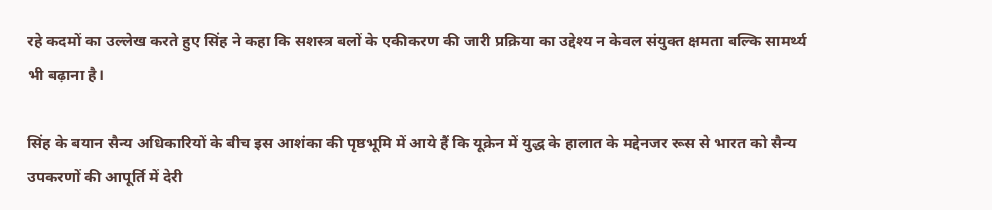रहे कदमों का उल्लेख करते हुए सिंह ने कहा कि सशस्त्र बलों के एकीकरण की जारी प्रक्रिया का उद्देश्य न केवल संयुक्त क्षमता बल्कि सामर्थ्य भी बढ़ाना है।

सिंह के बयान सैन्य अधिकारियों के बीच इस आशंका की पृष्ठभूमि में आये हैं कि यूक्रेन में युद्ध के हालात के मद्देनजर रूस से भारत को सैन्य उपकरणों की आपूर्ति में देरी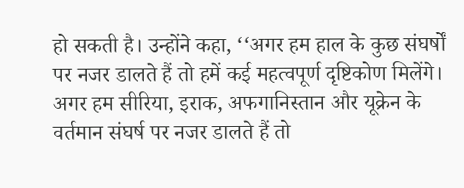हो सकती है। उन्होंने कहा, ‘‘अगर हम हाल के कुछ संघर्षों पर नजर डालते हैं तो हमें कई महत्वपूर्ण दृष्टिकोण मिलेंगे। अगर हम सीरिया, इराक, अफगानिस्तान और यूक्रेन के वर्तमान संघर्ष पर नजर डालते हैं तो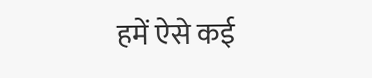हमें ऐसे कई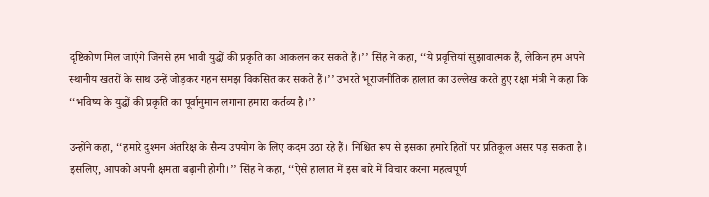दृष्टिकोण मिल जाएंगे जिनसे हम भावी युद्धों की प्रकृति का आकलन कर सकते हैं।’’ सिंह ने कहा, ‘‘ये प्रवृत्तियां सुझावात्मक हैं, लेकिन हम अपने स्थानीय खतरों के साथ उन्हें जोड़कर गहन समझ विकसित कर सकते हैं।’’ उभरते भूराजनीतिक हालात का उल्लेख करते हुए रक्षा मंत्री ने कहा कि ‘‘भविष्य के युद्धों की प्रकृति का पूर्वानुमान लगाना हमारा कर्तव्य है।’’

उन्होंने कहा, ‘‘हमारे दुश्मन अंतरिक्ष के सैन्य उपयोग के लिए कदम उठा रहे हैं। निश्चित रूप से इसका हमारे हितों पर प्रतिकूल असर पड़ सकता है। इसलिए, आपको अपनी क्षमता बढ़ानी होगी।’’ सिंह ने कहा, ‘‘ऐसे हालात में इस बारे में विचार करना महत्वपूर्ण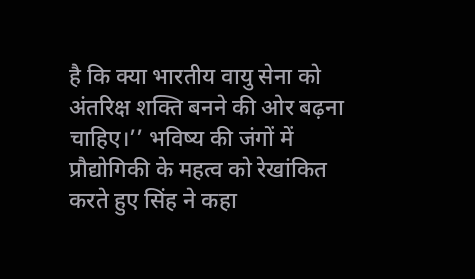है कि क्या भारतीय वायु सेना को अंतरिक्ष शक्ति बनने की ओर बढ़ना चाहिए।’’ भविष्य की जंगों में प्रौद्योगिकी के महत्व को रेखांकित करते हुए सिंह ने कहा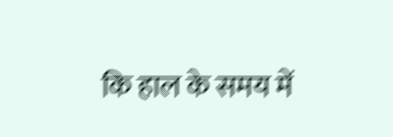कि हाल के समय में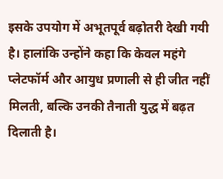इसके उपयोग में अभूतपूर्व बढ़ोतरी देखी गयी है। हालांकि उन्होंने कहा कि केवल महंगे प्लेटफॉर्म और आयुध प्रणाली से ही जीत नहीं मिलती, बल्कि उनकी तैनाती युद्ध में बढ़त दिलाती है।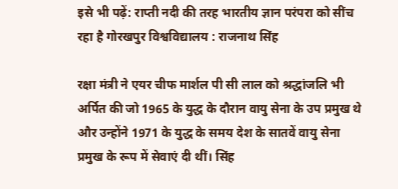इसे भी पढ़ें: राप्ती नदी की तरह भारतीय ज्ञान परंपरा को सींच रहा है गोरखपुर विश्वविद्यालय : राजनाथ सिंह

रक्षा मंत्री ने एयर चीफ मार्शल पी सी लाल को श्रद्धांजलि भी अर्पित की जो 1965 के युद्ध के दौरान वायु सेना के उप प्रमुख थे और उन्होंने 1971 के युद्ध के समय देश के सातवें वायु सेना प्रमुख के रूप में सेवाएं दी थीं। सिंह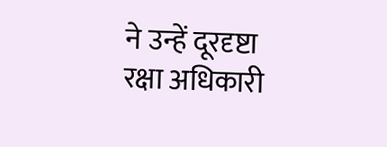ने उन्हें दूरदृष्टा रक्षा अधिकारी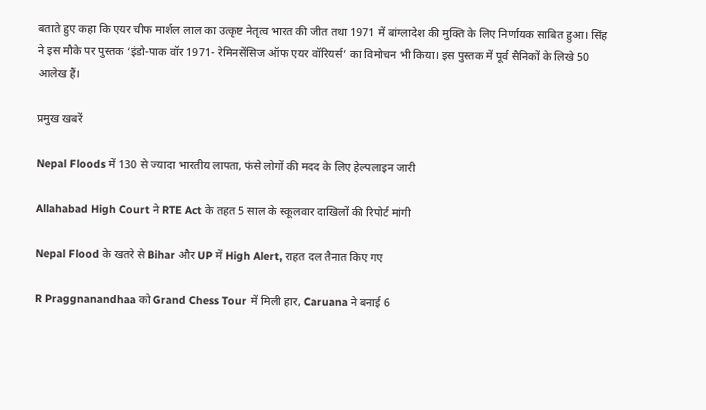बताते हुए कहा कि एयर चीफ मार्शल लाल का उत्कृष्ट नेतृत्व भारत की जीत तथा 1971 में बांग्लादेश की मुक्ति के लिए निर्णायक साबित हुआ। सिंह ने इस मौके पर पुस्तक ‘इंडो-पाक वॉर 1971- रेमिनसेंसिज ऑफ एयर वॉरियर्स’ का विमोचन भी किया। इस पुस्तक में पूर्व सैनिकों के लिखे 50 आलेख हैं।

प्रमुख खबरें

Nepal Floods में 130 से ज्यादा भारतीय लापता, फंसे लोगों की मदद के लिए हेल्पलाइन जारी

Allahabad High Court ने RTE Act के तहत 5 साल के स्कूलवार दाखिलों की रिपोर्ट मांगी

Nepal Flood के खतरे से Bihar और UP में High Alert, राहत दल तैनात किए गए

R Praggnanandhaa को Grand Chess Tour में मिली हार, Caruana ने बनाई 6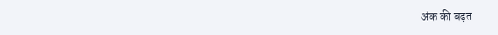अंक की बढ़त